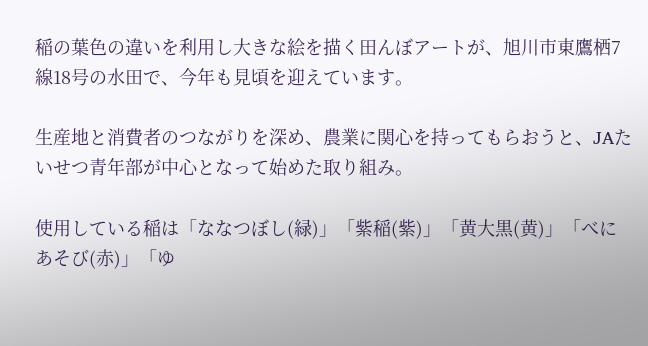稲の葉色の違いを利用し大きな絵を描く田んぼアートが、旭川市東鷹栖7線18号の水田で、今年も見頃を迎えています。

生産地と消費者のつながりを深め、農業に関心を持ってもらおうと、JAたいせつ青年部が中心となって始めた取り組み。

使用している稲は「ななつぼし(緑)」「紫稲(紫)」「黄大黒(黄)」「べにあそび(赤)」「ゆ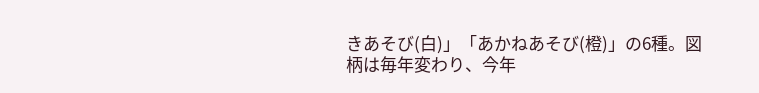きあそび(白)」「あかねあそび(橙)」の6種。図柄は毎年変わり、今年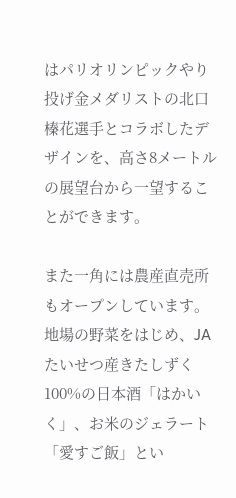はパリオリンピックやり投げ金メダリストの北口榛花選手とコラボしたデザインを、高さ8メートルの展望台から一望することができます。

また一角には農産直売所もオープンしています。地場の野菜をはじめ、JAたいせつ産きたしずく100%の日本酒「はかいく」、お米のジェラート「愛すご飯」とい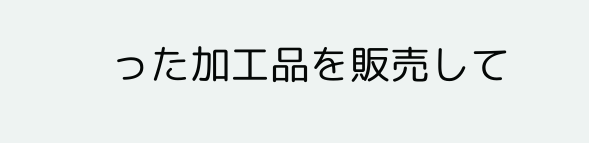った加工品を販売して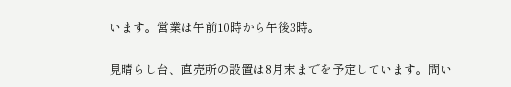います。営業は午前10時から午後3時。

見晴らし台、直売所の設置は8月末までを予定しています。問い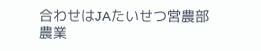合わせはJAたいせつ営農部農業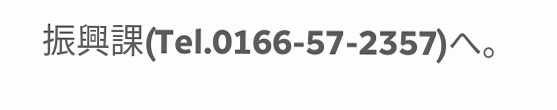振興課(Tel.0166-57-2357)へ。